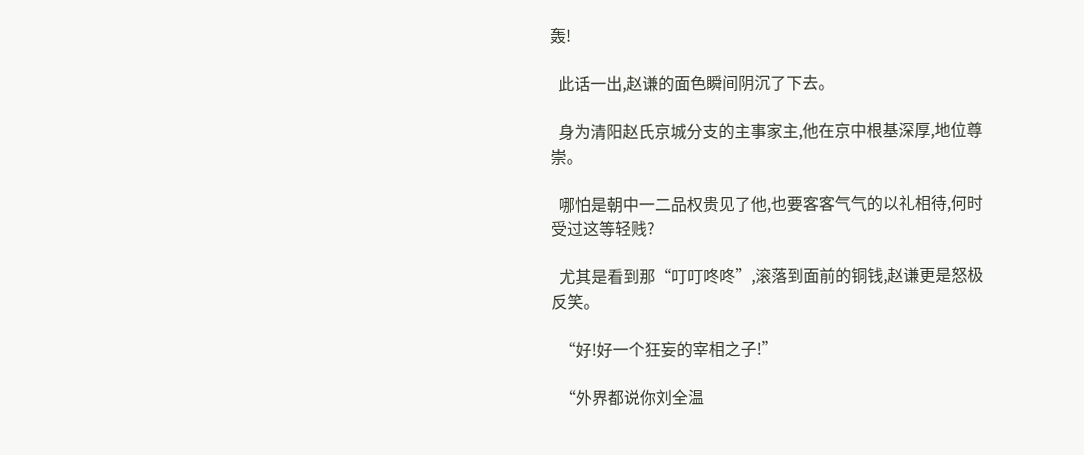轰!

  此话一出,赵谦的面色瞬间阴沉了下去。

  身为清阳赵氏京城分支的主事家主,他在京中根基深厚,地位尊崇。

  哪怕是朝中一二品权贵见了他,也要客客气气的以礼相待,何时受过这等轻贱?

  尤其是看到那“叮叮咚咚”,滚落到面前的铜钱,赵谦更是怒极反笑。

  “好!好一个狂妄的宰相之子!”

  “外界都说你刘全温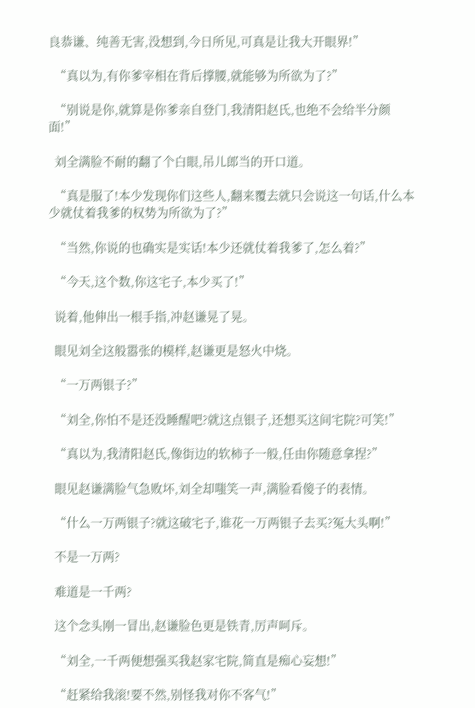良恭谦、纯善无害,没想到,今日所见,可真是让我大开眼界!”

  “真以为,有你爹宰相在背后撑腰,就能够为所欲为了?”

  “别说是你,就算是你爹亲自登门,我清阳赵氏,也绝不会给半分颜面!”

  刘全满脸不耐的翻了个白眼,吊儿郎当的开口道。

  “真是服了!本少发现你们这些人,翻来覆去就只会说这一句话,什么本少就仗着我爹的权势为所欲为了?”

  “当然,你说的也确实是实话!本少还就仗着我爹了,怎么着?”

  “今天,这个数,你这宅子,本少买了!”

  说着,他伸出一根手指,冲赵谦晃了晃。

  眼见刘全这般嚣张的模样,赵谦更是怒火中烧。

  “一万两银子?”

  “刘全,你怕不是还没睡醒吧?就这点银子,还想买这间宅院?可笑!”

  “真以为,我清阳赵氏,像街边的软柿子一般,任由你随意拿捏?”

  眼见赵谦满脸气急败坏,刘全却嗤笑一声,满脸看傻子的表情。

  “什么一万两银子?就这破宅子,谁花一万两银子去买?冤大头啊!”

  不是一万两?

  难道是一千两?

  这个念头刚一冒出,赵谦脸色更是铁青,厉声呵斥。

  “刘全,一千两便想强买我赵家宅院,简直是痴心妄想!”

  “赶紧给我滚!要不然,别怪我对你不客气!”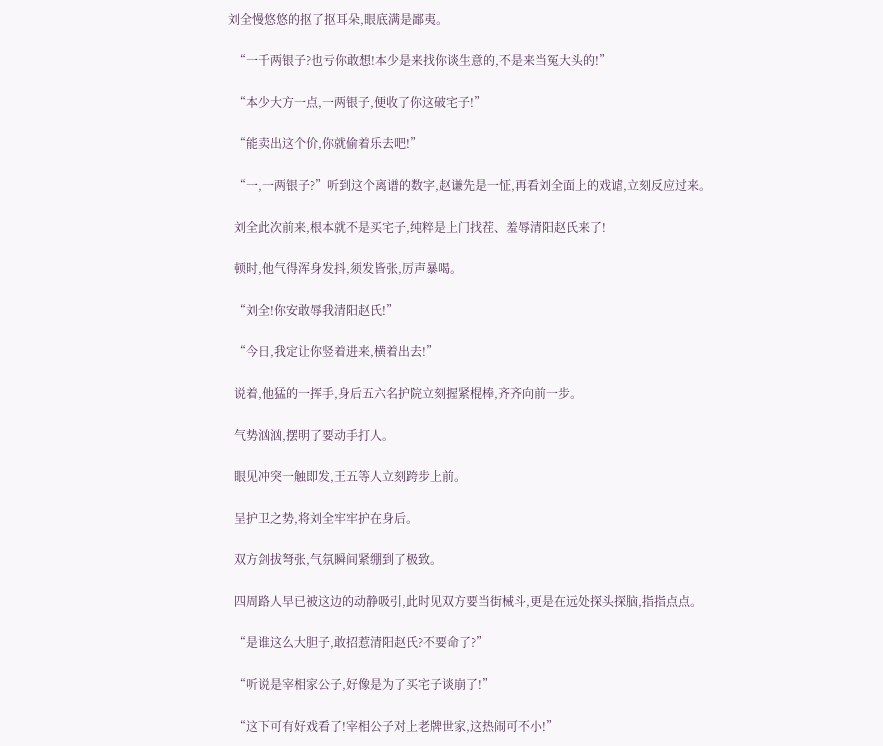刘全慢悠悠的抠了抠耳朵,眼底满是鄙夷。

  “一千两银子?也亏你敢想!本少是来找你谈生意的,不是来当冤大头的!”

  “本少大方一点,一两银子,便收了你这破宅子!”

  “能卖出这个价,你就偷着乐去吧!”

  “一,一两银子?”听到这个离谱的数字,赵谦先是一怔,再看刘全面上的戏谑,立刻反应过来。

  刘全此次前来,根本就不是买宅子,纯粹是上门找茬、羞辱清阳赵氏来了!

  顿时,他气得浑身发抖,须发皆张,厉声暴喝。

  “刘全!你安敢辱我清阳赵氏!”

  “今日,我定让你竖着进来,横着出去!”

  说着,他猛的一挥手,身后五六名护院立刻握紧棍棒,齐齐向前一步。

  气势汹汹,摆明了要动手打人。

  眼见冲突一触即发,王五等人立刻跨步上前。

  呈护卫之势,将刘全牢牢护在身后。

  双方剑拔弩张,气氛瞬间紧绷到了极致。

  四周路人早已被这边的动静吸引,此时见双方要当街械斗,更是在远处探头探脑,指指点点。

  “是谁这么大胆子,敢招惹清阳赵氏?不要命了?”

  “听说是宰相家公子,好像是为了买宅子谈崩了!”

  “这下可有好戏看了!宰相公子对上老牌世家,这热闹可不小!”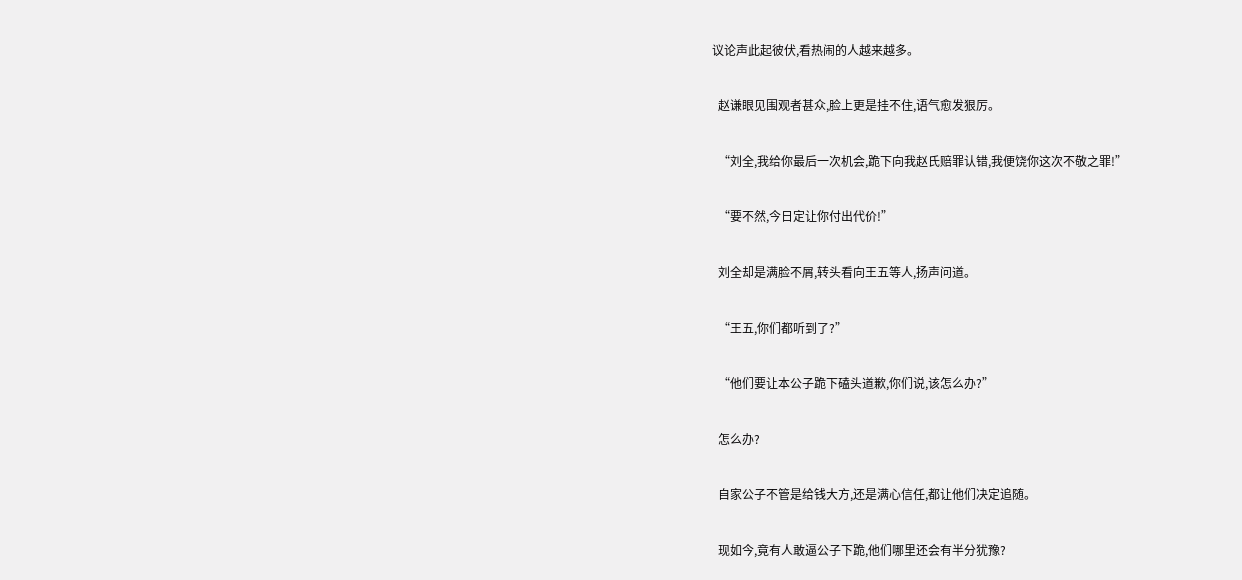议论声此起彼伏,看热闹的人越来越多。

  赵谦眼见围观者甚众,脸上更是挂不住,语气愈发狠厉。

  “刘全,我给你最后一次机会,跪下向我赵氏赔罪认错,我便饶你这次不敬之罪!”

  “要不然,今日定让你付出代价!”

  刘全却是满脸不屑,转头看向王五等人,扬声问道。

  “王五,你们都听到了?”

  “他们要让本公子跪下磕头道歉,你们说,该怎么办?”

  怎么办?

  自家公子不管是给钱大方,还是满心信任,都让他们决定追随。

  现如今,竟有人敢逼公子下跪,他们哪里还会有半分犹豫?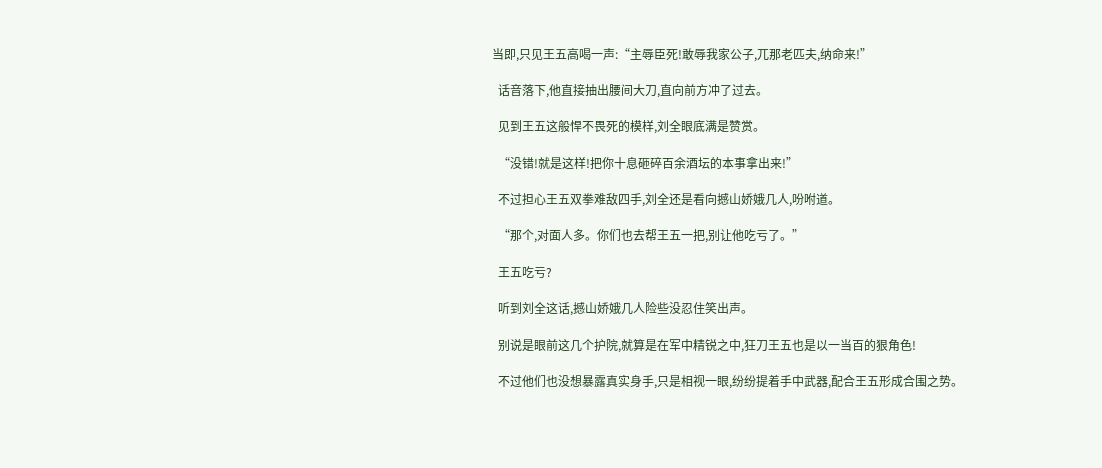当即,只见王五高喝一声:“主辱臣死!敢辱我家公子,兀那老匹夫,纳命来!”

  话音落下,他直接抽出腰间大刀,直向前方冲了过去。

  见到王五这般悍不畏死的模样,刘全眼底满是赞赏。

  “没错!就是这样!把你十息砸碎百余酒坛的本事拿出来!”

  不过担心王五双拳难敌四手,刘全还是看向撼山娇娥几人,吩咐道。

  “那个,对面人多。你们也去帮王五一把,别让他吃亏了。”

  王五吃亏?

  听到刘全这话,撼山娇娥几人险些没忍住笑出声。

  别说是眼前这几个护院,就算是在军中精锐之中,狂刀王五也是以一当百的狠角色!

  不过他们也没想暴露真实身手,只是相视一眼,纷纷提着手中武器,配合王五形成合围之势。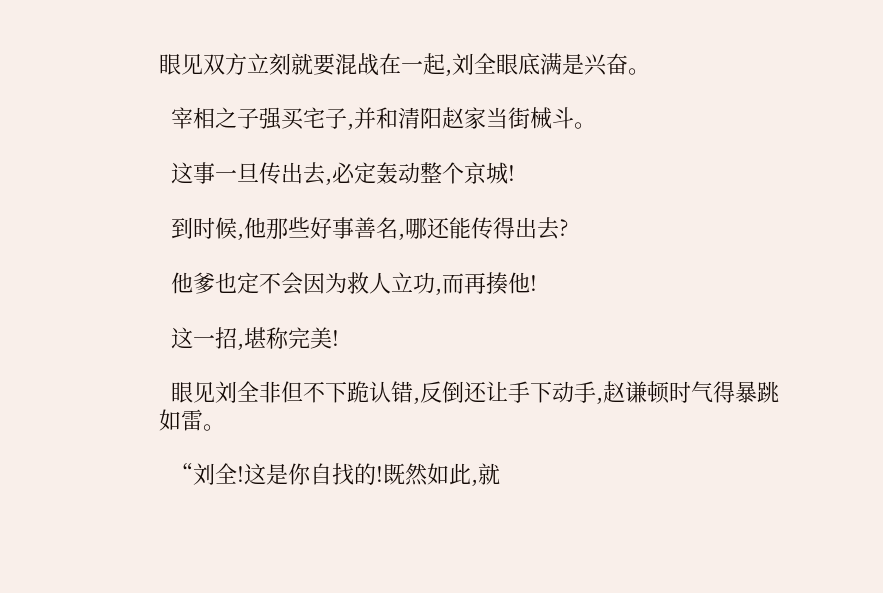眼见双方立刻就要混战在一起,刘全眼底满是兴奋。

  宰相之子强买宅子,并和清阳赵家当街械斗。

  这事一旦传出去,必定轰动整个京城!

  到时候,他那些好事善名,哪还能传得出去?

  他爹也定不会因为救人立功,而再揍他!

  这一招,堪称完美!

  眼见刘全非但不下跪认错,反倒还让手下动手,赵谦顿时气得暴跳如雷。

  “刘全!这是你自找的!既然如此,就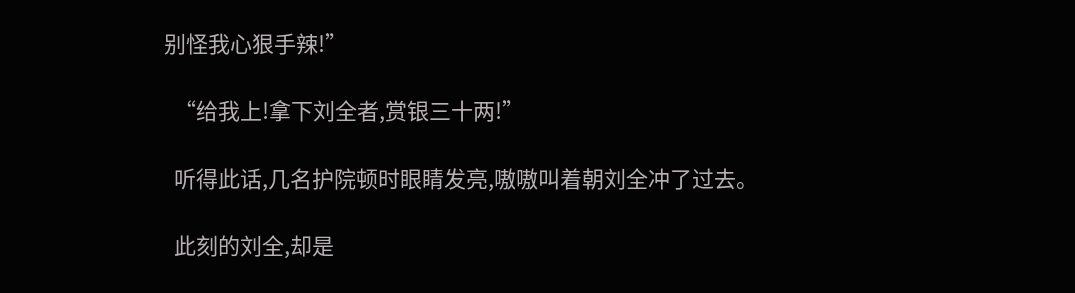别怪我心狠手辣!”

  “给我上!拿下刘全者,赏银三十两!”

  听得此话,几名护院顿时眼睛发亮,嗷嗷叫着朝刘全冲了过去。

  此刻的刘全,却是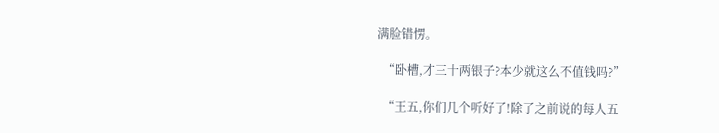满脸错愣。

  “卧槽,才三十两银子?本少就这么不值钱吗?”

  “王五,你们几个听好了!除了之前说的每人五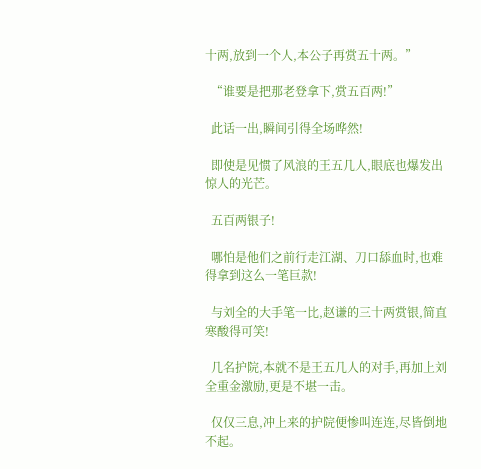十两,放到一个人,本公子再赏五十两。”

  “谁要是把那老登拿下,赏五百两!”

  此话一出,瞬间引得全场哗然!

  即使是见惯了风浪的王五几人,眼底也爆发出惊人的光芒。

  五百两银子!

  哪怕是他们之前行走江湖、刀口舔血时,也难得拿到这么一笔巨款!

  与刘全的大手笔一比,赵谦的三十两赏银,简直寒酸得可笑!

  几名护院,本就不是王五几人的对手,再加上刘全重金激励,更是不堪一击。

  仅仅三息,冲上来的护院便惨叫连连,尽皆倒地不起。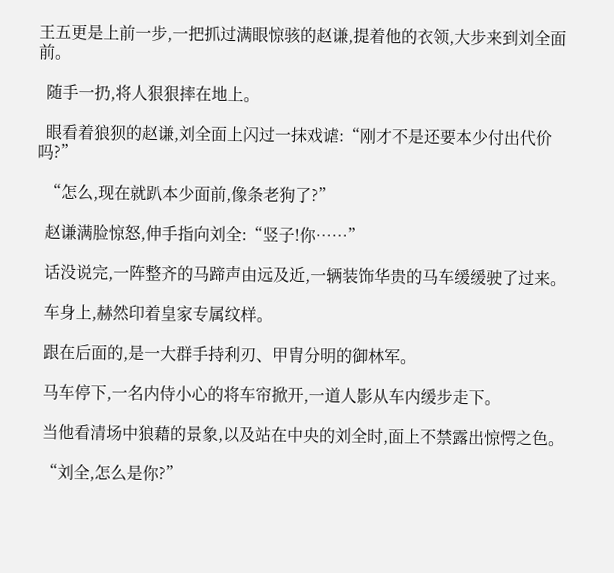王五更是上前一步,一把抓过满眼惊骇的赵谦,提着他的衣领,大步来到刘全面前。

  随手一扔,将人狠狠摔在地上。

  眼看着狼狈的赵谦,刘全面上闪过一抹戏谑:“刚才不是还要本少付出代价吗?”

  “怎么,现在就趴本少面前,像条老狗了?”

  赵谦满脸惊怒,伸手指向刘全:“竖子!你……”

  话没说完,一阵整齐的马蹄声由远及近,一辆装饰华贵的马车缓缓驶了过来。

  车身上,赫然印着皇家专属纹样。

  跟在后面的,是一大群手持利刃、甲胄分明的御林军。

  马车停下,一名内侍小心的将车帘掀开,一道人影从车内缓步走下。

  当他看清场中狼藉的景象,以及站在中央的刘全时,面上不禁露出惊愕之色。

  “刘全,怎么是你?”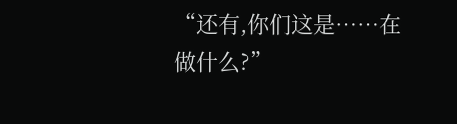“还有,你们这是……在做什么?”